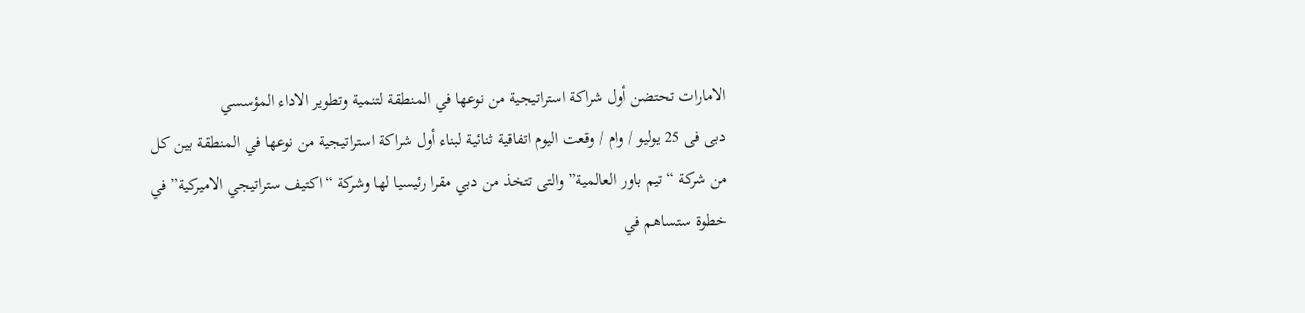الامارات تحتضن أول شراكة استراتيجية من نوعها في المنطقة لتنمية وتطوير الاداء المؤسسي
دبى فى 25 يوليو / وام / وقعت اليوم اتفاقية ثنائية لبناء أول شراكة استراتيجية من نوعها في المنطقة بين كل من شركة “تيم باور العالمية” والتى تتخذ من دبي مقرا رئيسيا لها وشركة “اكتيف ستراتيجي الاميركية” في خطوة ستساهم في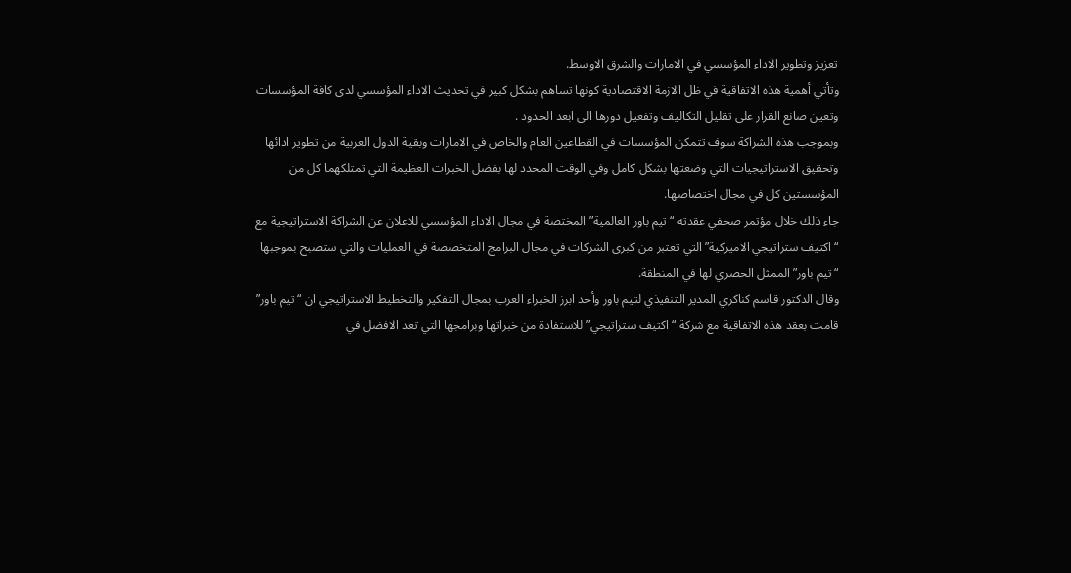تعزيز وتطوير الاداء المؤسسي في الامارات والشرق الاوسط.
وتأتي أهمية هذه الاتفاقية في ظل الازمة الاقتصادية كونها تساهم بشكل كبير في تحديث الاداء المؤسسي لدى كافة المؤسسات وتعين صانع القرار على تقليل التكاليف وتفعيل دورها الى ابعد الحدود .
وبموجب هذه الشراكة سوف تتمكن المؤسسات في القطاعين العام والخاص في الامارات وبقية الدول العربية من تطوير ادائها وتحقيق الاستراتيجيات التي وضعتها بشكل كامل وفي الوقت المحدد لها بفضل الخبرات العظيمة التي تمتلكهما كل من المؤسستين كل في مجال اختصاصها.
جاء ذلك خلال مؤتمر صحفي عقدته “تيم باور العالمية” المختصة في مجال الاداء المؤسسي للاعلان عن الشراكة الاستراتيجية مع “اكتيف ستراتيجي الاميركية” التي تعتبر من كبرى الشركات في مجال البرامج المتخصصة في العمليات والتي ستصبح بموجبها “تيم باور” الممثل الحصري لها في المنطقة.
وقال الدكتور قاسم كناكري المدير التنفيذي لتيم باور وأحد ابرز الخبراء العرب بمجال التفكير والتخطيط الاستراتيجي ان “تيم باور” قامت بعقد هذه الاتفاقية مع شركة “اكتيف ستراتيجي” للاستفادة من خبراتها وبرامجها التي تعد الافضل في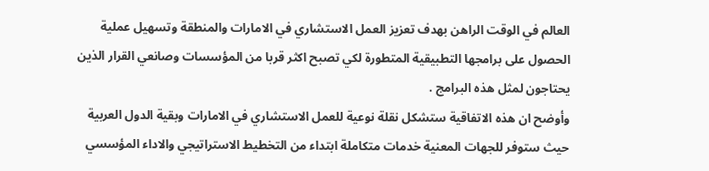العالم في الوقت الراهن بهدف تعزيز العمل الاستشاري في الامارات والمنطقة وتسهيل عملية الحصول على برامجها التطبيقية المتطورة لكي تصبح اكثر قربا من المؤسسات وصانعي القرار الذين يحتاجون لمثل هذه البرامج .
وأوضح ان هذه الاتفاقية ستشكل نقلة نوعية للعمل الاستشاري في الامارات وبقية الدول العربية حيث ستوفر للجهات المعنية خدمات متكاملة ابتداء من التخطيط الاستراتيجي والاداء المؤسسي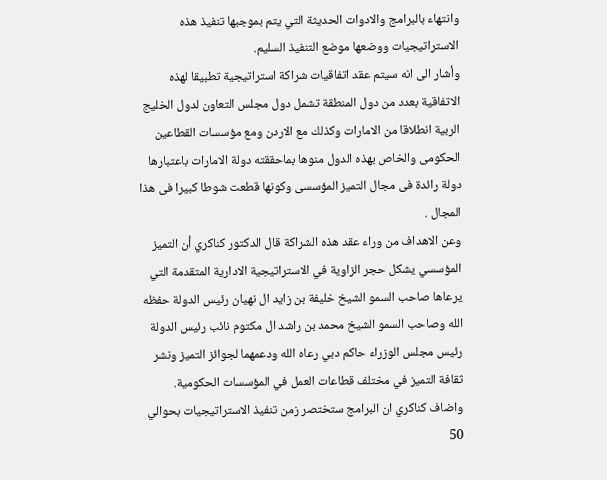وانتهاء بالبرامج والادوات الحديثة التي يتم بموجبها تنفيذ هذه الاستراتيجيات ووضعها موضع التنفيذ السليم.
وأشار الى انه سيتم عقد اتفاقيات شراكة استراتيجية تطبيقا لهذه الاتفاقية بعدد من دول المنطقة تشمل دول مجلس التعاون لدول الخليج الربية انطلاقا من الامارات وكذلك مع الاردن ومع مؤسسات القطاعين الحكومى والخاص بهذه الدول منوها بماحققته دولة الامارات باعتبارها دولة رائدة فى مجال التميز المؤسسى وكونها قطعت شوطا كبيرا فى هذا المجال .
وعن الاهداف من وراء عقد هذه الشراكة قال الدكتور كناكري أن التميز المؤسسي يشكل حجر الزاوية في الاستراتيجية الادارية المتقدمة التي يرعاها صاحب السمو الشيخ خليفة بن زايد ال نهيان رئيس الدولة حفظه الله وصاحب السمو الشيخ محمد بن راشد ال مكتوم نائب رئيس الدولة رئيس مجلس الوزراء حاكم دبي رعاه الله ودعمهما لجوائز التميز ونشر ثقافة التميز في مختلف قطاعات العمل في المؤسسات الحكومية.
واضاف كناكري ان البرامج ستختصر زمن تنفيذ الاستراتيجيات بحوالي 50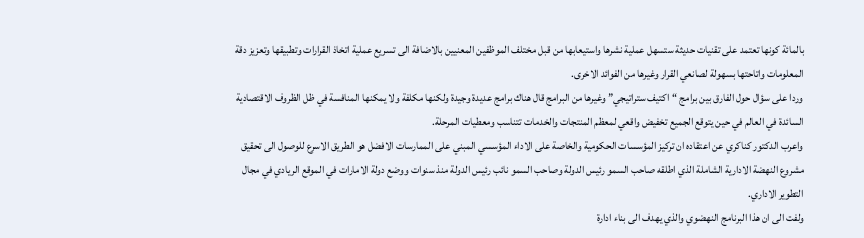بالمائة كونها تعتمد على تقنيات حديثة ستسهل عملية نشرها واستيعابها من قبل مختلف الموظفين المعنيين بالاضافة الى تسريع عملية اتخاذ القرارات وتطبيقها وتعزيز دقة المعلومات واتاحتها بسهولة لصانعي القرار وغيرها من الفوائد الاخرى.
وردا على سؤال حول الفارق بين برامج “اكتيف ستراتيجي” وغيرها من البرامج قال هناك برامج عديدة وجيدة ولكنها مكلفة ولا يمكنها المنافسة في ظل الظروف الاقتصادية السائدة في العالم في حين يتوقع الجميع تخفيض واقعي لمعظم المنتجات والخدمات تتناسب ومعطيات المرحلة.
واعرب الدكتور كناكري عن اعتقاده ان تركيز المؤسسات الحكومية والخاصة على الاداء المؤسسي المبني على الممارسات الافضل هو الطريق الاسرع للوصول الى تحقيق مشروع النهضة الادارية الشاملة الذي اطلقه صاحب السمو رئيس الدولة وصاحب السمو نائب رئيس الدولة منذ سنوات ووضع دولة الامارات في الموقع الريادي في مجال التطوير الاداري.
ولفت الى ان هذا البرنامج النهضوي والذي يهدف الى بناء ادارة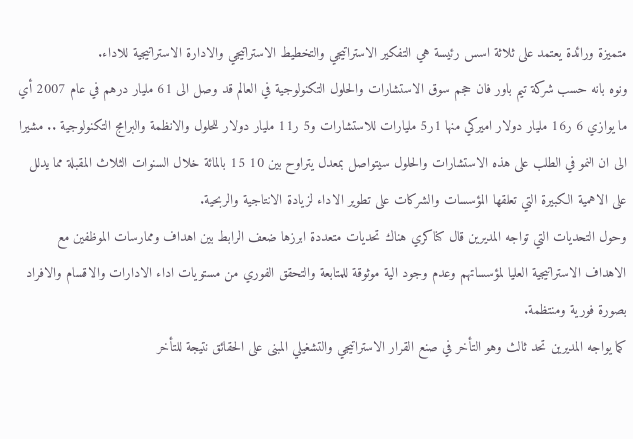متميزة ورائدة يعتمد على ثلاثة اسس رئيسة هي التفكير الاستراتيجي والتخطيط الاستراتيجي والادارة الاستراتيجية للاداء.
ونوه بانه حسب شركة تيم باور فان حجم سوق الاستشارات والحلول التكنولوجية في العالم قد وصل الى 61 مليار درهم في عام 2007 أي ما يوازي 6 ر16 مليار دولار اميركي منها 1ر5 مليارات للاستشارات و5 ر11 مليار دولار للحلول والانظمة والبرامج التكنولوجية .. مشيرا الى ان النمو في الطلب على هذه الاستشارات والحلول سيتواصل بمعدل يتراوح بين 10 15 بالمائة خلال السنوات الثلاث المقبلة مما يدلل على الاهمية الكبيرة التي تعلقها المؤسسات والشركات على تطوير الاداء لزيادة الانتاجية والربحية.
وحول التحديات التي تواجه المديرين قال كناكري هناك تحديات متعددة ابرزها ضعف الرابط بين اهداف وممارسات الموظفين مع الاهداف الاستراتيجية العليا لمؤسساتهم وعدم وجود الية موثوقة للمتابعة والتحقق الفوري من مستويات اداء الادارات والاقسام والافراد بصورة فورية ومنتظمة.
كما يواجه المديرين تحد ثالث وهو التأخر في صنع القرار الاستراتيجي والتشغيلي المبنى على الحقائق نتيجة للتأخر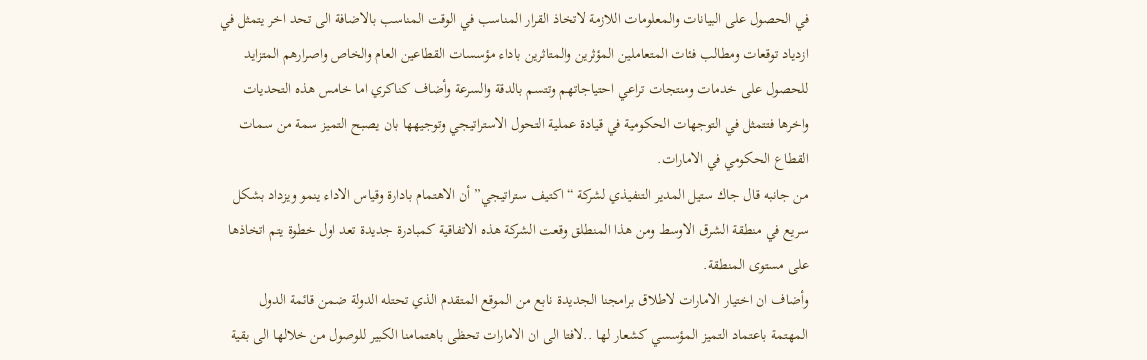في الحصول على البيانات والمعلومات اللازمة لاتخاذ القرار المناسب في الوقت المناسب بالاضافة الى تحد اخر يتمثل في ازدياد توقعات ومطالب فئات المتعاملين المؤثرين والمتاثرين باداء مؤسسات القطاعين العام والخاص واصرارهم المتزايد للحصول على خدمات ومنتجات تراعي احتياجاتهم وتتسم بالدقة والسرعة وأضاف كناكري اما خامس هذه التحديات واخرها فتتمثل في التوجهات الحكومية في قيادة عملية التحول الاستراتيجي وتوجيهها بان يصبح التميز سمة من سمات القطاع الحكومي في الامارات.
من جانبه قال جاك ستيل المدير التنفيذي لشركة “اكتيف ستراتيجي” أن الاهتمام بادارة وقياس الاداء ينمو ويزداد بشكل سريع في منطقة الشرق الاوسط ومن هذا المنطلق وقعت الشركة هذه الاتفاقية كمبادرة جديدة تعد اول خطوة يتم اتخاذها على مستوى المنطقة.
وأضاف ان اختيار الامارات لاطلاق برامجنا الجديدة نابع من الموقع المتقدم الذي تحتله الدولة ضمن قائمة الدول المهتمة باعتماد التميز المؤسسي كشعار لها ..لافتا الى ان الامارات تحظى باهتمامنا الكبير للوصول من خلالها الى بقية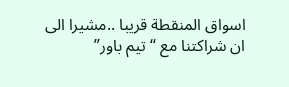اسواق المنقطة قريبا ..مشيرا الى ان شراكتنا مع “تيم باور”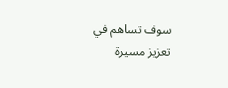سوف تساهم في تعزيز مسيرة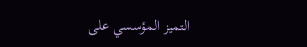التميز المؤسسي على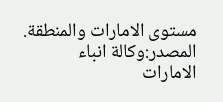مستوى الامارات والمنطقة.
المصدر:وكالة انباء الامارات